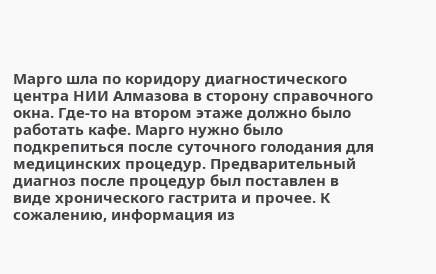Марго шла по коридору диагностического центра НИИ Алмазова в сторону справочного окна. Где-то на втором этаже должно было работать кафе. Марго нужно было подкрепиться после суточного голодания для медицинских процедур. Предварительный диагноз после процедур был поставлен в виде хронического гастрита и прочее. К сожалению, информация из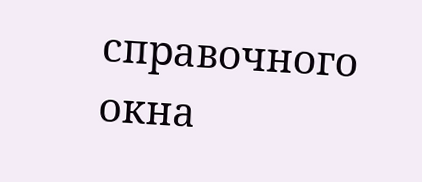справочного окна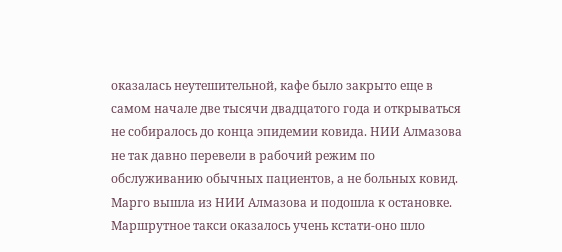оказалась неутешительной, кафе было закрыто еще в самом начале две тысячи двадцатого года и открываться не собиралось до конца эпидемии ковида. НИИ Алмазова не так давно перевели в рабочий режим по обслуживанию обычных пациентов, а не больных ковид. Марго вышла из НИИ Алмазова и подошла к остановке. Маршрутное такси оказалось учень кстати-оно шло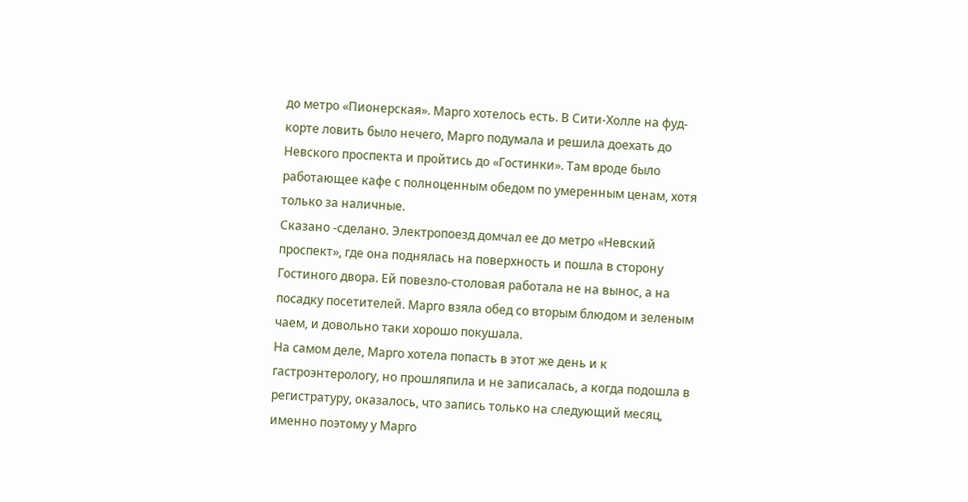до метро «Пионерская». Марго хотелось есть. В Сити-Холле на фуд-корте ловить было нечего, Марго подумала и решила доехать до Невского проспекта и пройтись до «Гостинки». Там вроде было работающее кафе с полноценным обедом по умеренным ценам, хотя только за наличные.
Сказано -сделано. Электропоезд домчал ее до метро «Невский проспект», где она поднялась на поверхность и пошла в сторону Гостиного двора. Ей повезло-столовая работала не на вынос, а на посадку посетителей. Марго взяла обед со вторым блюдом и зеленым чаем, и довольно таки хорошо покушала.
На самом деле, Марго хотела попасть в этот же день и к гастроэнтерологу, но прошляпила и не записалась, а когда подошла в регистратуру, оказалось, что запись только на следующий месяц, именно поэтому у Марго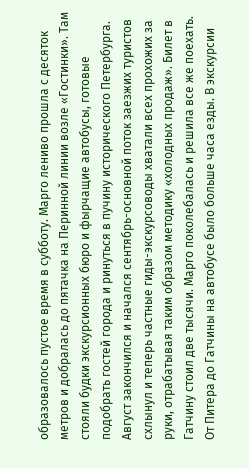образовалось пустое время в субботу. Марго лениво прошла с десяток метров и добралась до пятачка на Перинной линии возле «Гостинки». Там стояли будки экскурсионных бюро и фырчащие автобусы, готовые подобрать гостей города и ринуться в пучину исторического Петербурга. Август закончился и начался сентябрь-основной поток заезжих туристов схлынул и теперь частные гиды-экскурсоводы хватали всех прохожих за руки, отрабатывая таким образом методику «холодных продаж». Билет в Гатчину стоил две тысячи. Марго поколебалась и решила все же поехать. От Питера до Гатчины на автобусе было больше часа езды. В экскурсии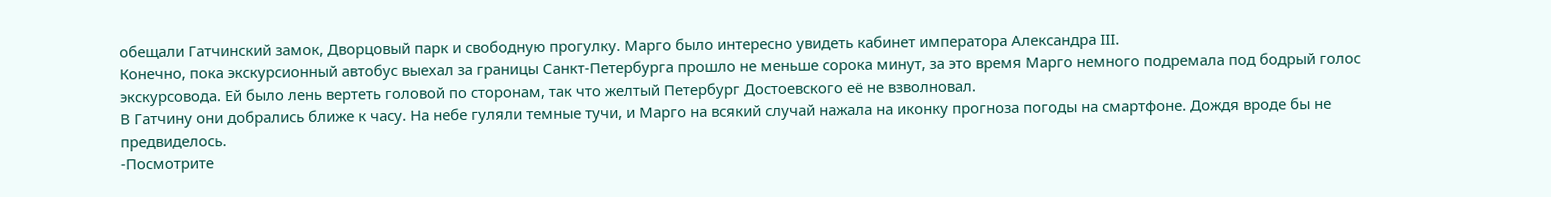обещали Гатчинский замок, Дворцовый парк и свободную прогулку. Марго было интересно увидеть кабинет императора Александра III.
Конечно, пока экскурсионный автобус выехал за границы Санкт-Петербурга прошло не меньше сорока минут, за это время Марго немного подремала под бодрый голос экскурсовода. Ей было лень вертеть головой по сторонам, так что желтый Петербург Достоевского её не взволновал.
В Гатчину они добрались ближе к часу. На небе гуляли темные тучи, и Марго на всякий случай нажала на иконку прогноза погоды на смартфоне. Дождя вроде бы не предвиделось.
-Посмотрите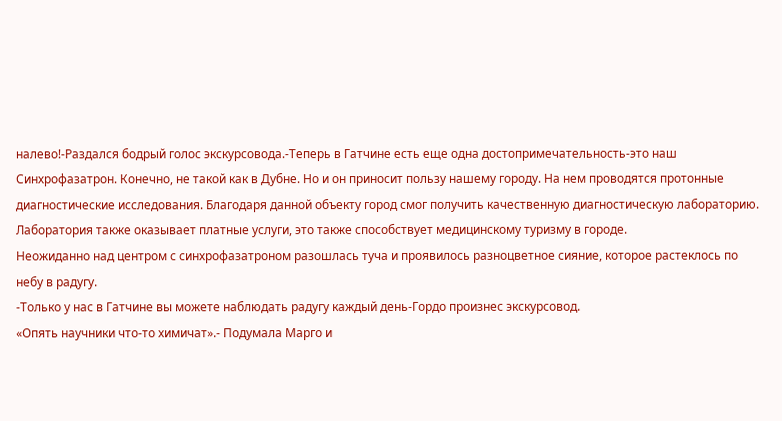налево!-Раздался бодрый голос экскурсовода.-Теперь в Гатчине есть еще одна достопримечательность-это наш Синхрофазатрон. Конечно, не такой как в Дубне. Но и он приносит пользу нашему городу. На нем проводятся протонные диагностические исследования. Благодаря данной объекту город смог получить качественную диагностическую лабораторию. Лаборатория также оказывает платные услуги, это также способствует медицинскому туризму в городе.
Неожиданно над центром с синхрофазатроном разошлась туча и проявилось разноцветное сияние, которое растеклось по небу в радугу.
-Только у нас в Гатчине вы можете наблюдать радугу каждый день-Гордо произнес экскурсовод.
«Опять научники что-то химичат».- Подумала Марго и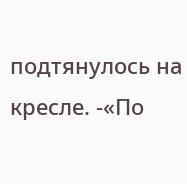подтянулось на кресле. -«По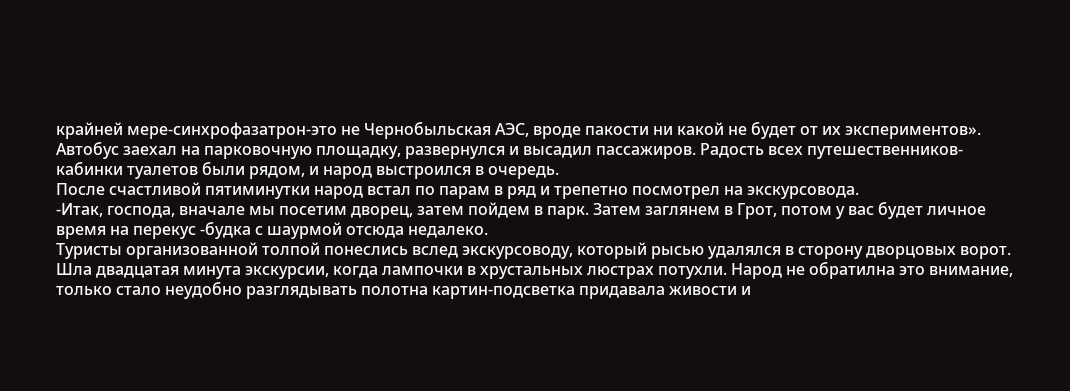крайней мере-синхрофазатрон-это не Чернобыльская АЭС, вроде пакости ни какой не будет от их экспериментов».
Автобус заехал на парковочную площадку, развернулся и высадил пассажиров. Радость всех путешественников-кабинки туалетов были рядом, и народ выстроился в очередь.
После счастливой пятиминутки народ встал по парам в ряд и трепетно посмотрел на экскурсовода.
-Итак, господа, вначале мы посетим дворец, затем пойдем в парк. Затем заглянем в Грот, потом у вас будет личное время на перекус -будка с шаурмой отсюда недалеко.
Туристы организованной толпой понеслись вслед экскурсоводу, который рысью удалялся в сторону дворцовых ворот.
Шла двадцатая минута экскурсии, когда лампочки в хрустальных люстрах потухли. Народ не обратилна это внимание, только стало неудобно разглядывать полотна картин-подсветка придавала живости и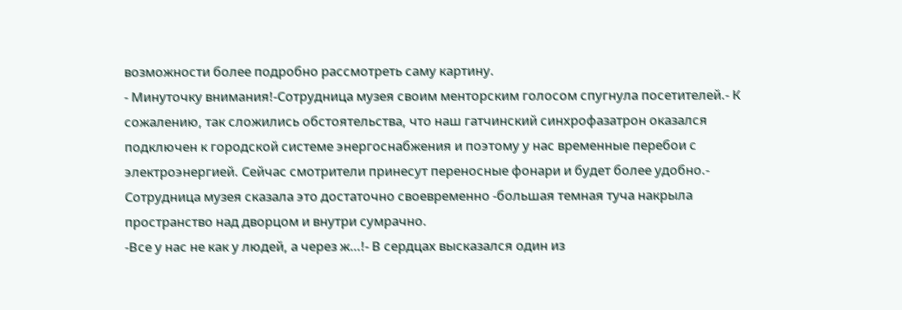возможности более подробно рассмотреть саму картину.
- Минуточку внимания!-Сотрудница музея своим менторским голосом спугнула посетителей.- К сожалению, так сложились обстоятельства, что наш гатчинский синхрофазатрон оказался подключен к городской системе энергоснабжения и поэтому у нас временные перебои с электроэнергией. Сейчас смотрители принесут переносные фонари и будет более удобно.- Сотрудница музея сказала это достаточно своевременно -большая темная туча накрыла пространство над дворцом и внутри сумрачно.
-Все у нас не как у людей, а через ж…!- В сердцах высказался один из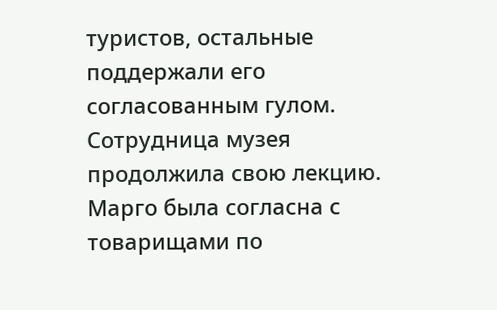туристов, остальные поддержали его согласованным гулом.
Сотрудница музея продолжила свою лекцию.
Марго была согласна с товарищами по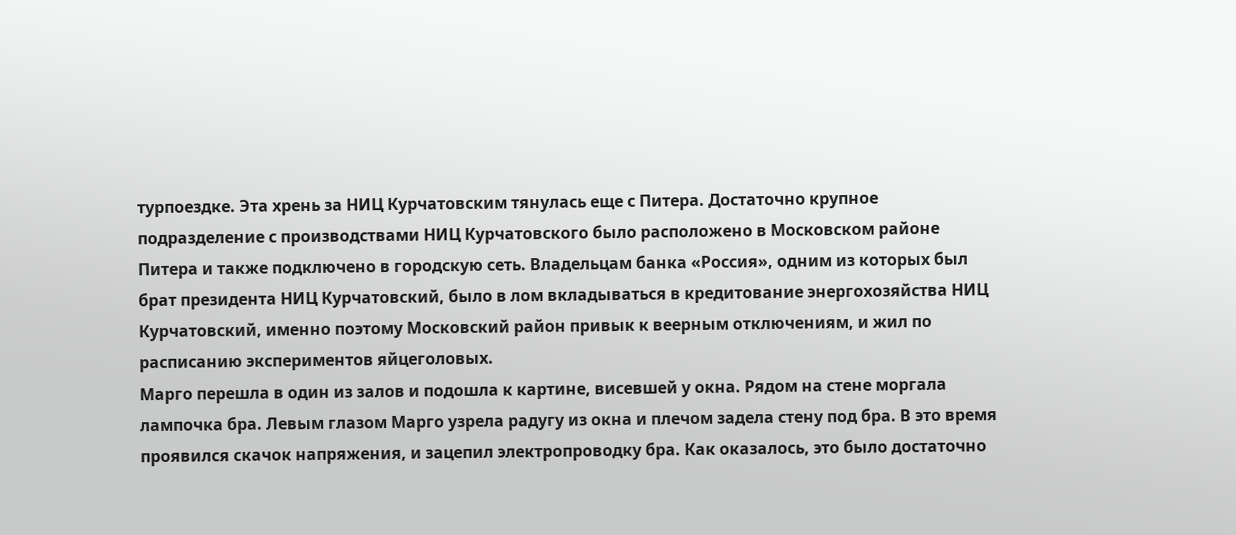турпоездке. Эта хрень за НИЦ Курчатовским тянулась еще с Питера. Достаточно крупное подразделение с производствами НИЦ Курчатовского было расположено в Московском районе Питера и также подключено в городскую сеть. Владельцам банка «Россия», одним из которых был брат президента НИЦ Курчатовский, было в лом вкладываться в кредитование энергохозяйства НИЦ Курчатовский, именно поэтому Московский район привык к веерным отключениям, и жил по расписанию экспериментов яйцеголовых.
Марго перешла в один из залов и подошла к картине, висевшей у окна. Рядом на стене моргала лампочка бра. Левым глазом Марго узрела радугу из окна и плечом задела стену под бра. В это время проявился скачок напряжения, и зацепил электропроводку бра. Как оказалось, это было достаточно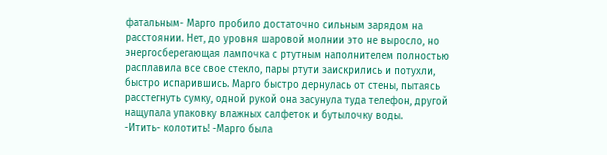фатальным- Марго пробило достаточно сильным зарядом на расстоянии. Нет, до уровня шаровой молнии это не выросло, но энергосберегающая лампочка с ртутным наполнителем полностью расплавила все свое стекло, пары ртути заискрились и потухли, быстро испарившись. Марго быстро дернулась от стены, пытаясь расстегнуть сумку, одной рукой она засунула туда телефон, другой нащупала упаковку влажных салфеток и бутылочку воды.
-Итить- колотить! -Марго была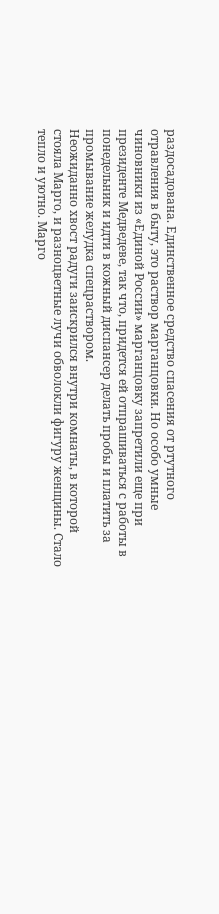раздосадована. Единственное средство спасения от ртутного отравления в быту, это раствор марганцовки. Но особо умные чиновники из «Единой России» марганцовку запретили еще при президенте Медведеве, так что, придется ей отпрашиваться с работы в понедельник и идти в кожный диспансер делать пробы и платить за промывание желудка спецраствором.
Неожиданно хвост радуги заискрился внутри комнаты, в которой стояла Марго, и разноцветные лучи обволокли фигуру женщины. Стало тепло и уютно. Марго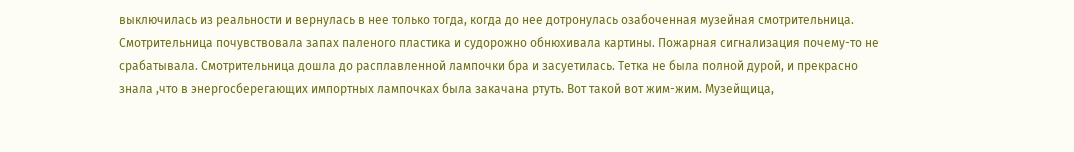выключилась из реальности и вернулась в нее только тогда, когда до нее дотронулась озабоченная музейная смотрительница.
Смотрительница почувствовала запах паленого пластика и судорожно обнюхивала картины. Пожарная сигнализация почему-то не срабатывала. Смотрительница дошла до расплавленной лампочки бра и засуетилась. Тетка не была полной дурой, и прекрасно знала ,что в энергосберегающих импортных лампочках была закачана ртуть. Вот такой вот жим-жим. Музейщица,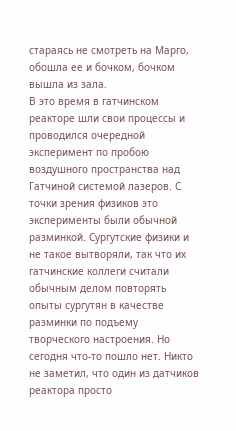стараясь не смотреть на Марго, обошла ее и бочком, бочком вышла из зала.
В это время в гатчинском реакторе шли свои процессы и проводился очередной эксперимент по пробою воздушного пространства над Гатчиной системой лазеров. С точки зрения физиков это эксперименты были обычной разминкой. Сургутские физики и не такое вытворяли, так что их гатчинские коллеги считали обычным делом повторять опыты сургутян в качестве разминки по подъему творческого настроения. Но сегодня что-то пошло нет. Никто не заметил, что один из датчиков реактора просто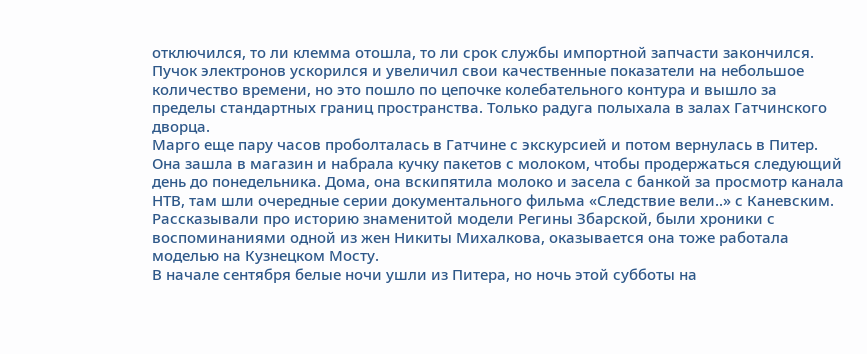отключился, то ли клемма отошла, то ли срок службы импортной запчасти закончился. Пучок электронов ускорился и увеличил свои качественные показатели на небольшое количество времени, но это пошло по цепочке колебательного контура и вышло за пределы стандартных границ пространства. Только радуга полыхала в залах Гатчинского дворца.
Марго еще пару часов проболталась в Гатчине с экскурсией и потом вернулась в Питер. Она зашла в магазин и набрала кучку пакетов с молоком, чтобы продержаться следующий день до понедельника. Дома, она вскипятила молоко и засела с банкой за просмотр канала НТВ, там шли очередные серии документального фильма «Следствие вели..» с Каневским. Рассказывали про историю знаменитой модели Регины Збарской, были хроники с воспоминаниями одной из жен Никиты Михалкова, оказывается она тоже работала моделью на Кузнецком Мосту.
В начале сентября белые ночи ушли из Питера, но ночь этой субботы на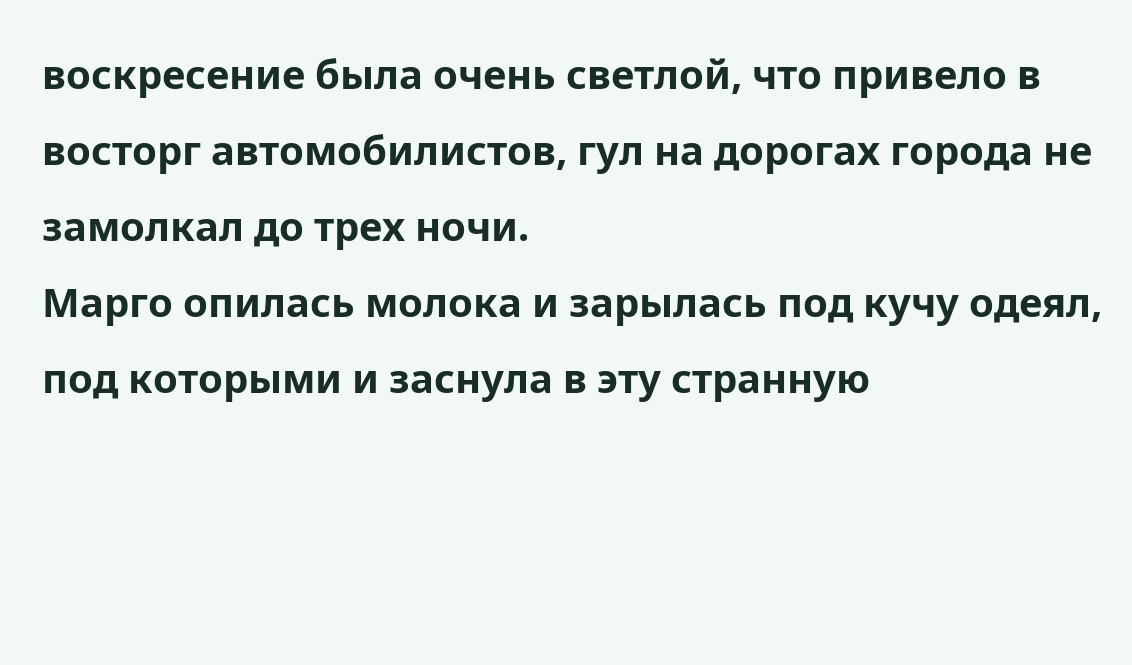воскресение была очень светлой, что привело в восторг автомобилистов, гул на дорогах города не замолкал до трех ночи.
Марго опилась молока и зарылась под кучу одеял, под которыми и заснула в эту странную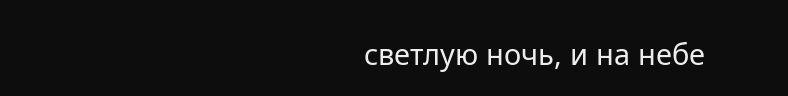светлую ночь, и на небе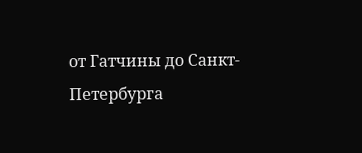от Гатчины до Санкт-Петербурга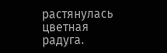растянулась цветная радуга.